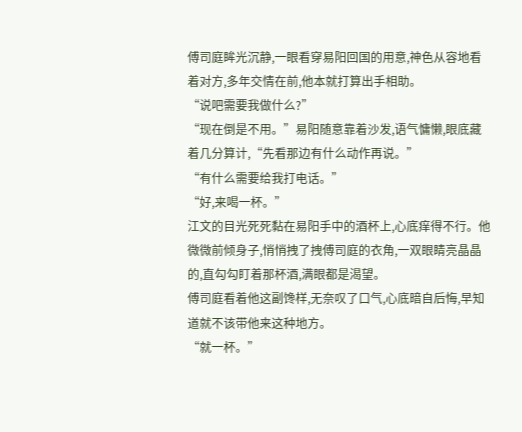傅司庭眸光沉静,一眼看穿易阳回国的用意,神色从容地看着对方,多年交情在前,他本就打算出手相助。
“说吧需要我做什么?”
“现在倒是不用。”易阳随意靠着沙发,语气慵懒,眼底藏着几分算计,“先看那边有什么动作再说。”
“有什么需要给我打电话。”
“好,来喝一杯。”
江文的目光死死黏在易阳手中的酒杯上,心底痒得不行。他微微前倾身子,悄悄拽了拽傅司庭的衣角,一双眼睛亮晶晶的,直勾勾盯着那杯酒,满眼都是渴望。
傅司庭看着他这副馋样,无奈叹了口气,心底暗自后悔,早知道就不该带他来这种地方。
“就一杯。”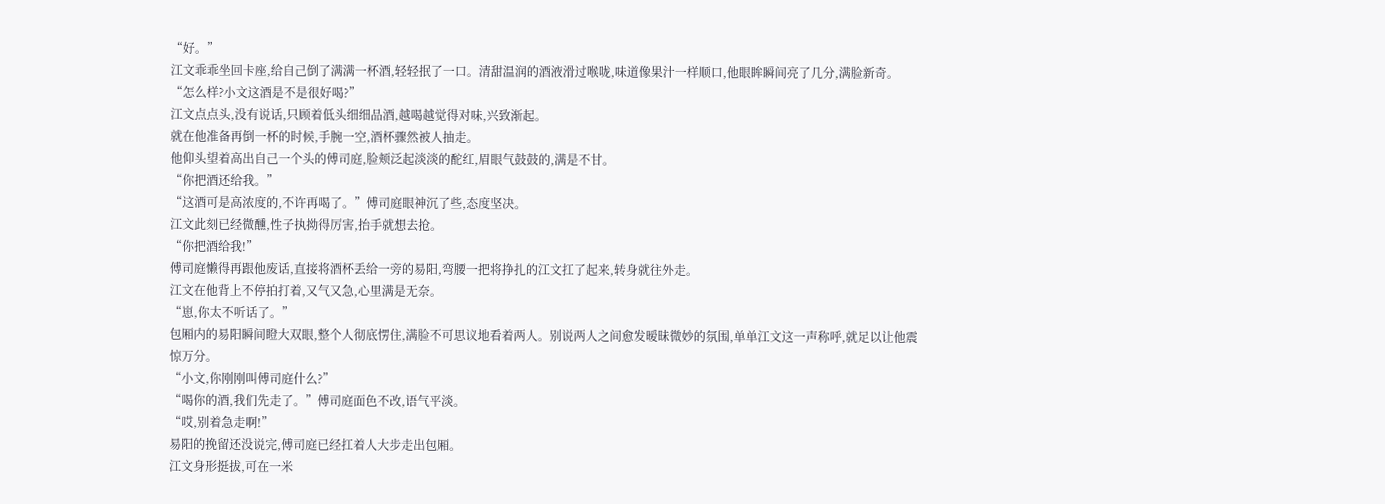“好。”
江文乖乖坐回卡座,给自己倒了满满一杯酒,轻轻抿了一口。清甜温润的酒液滑过喉咙,味道像果汁一样顺口,他眼眸瞬间亮了几分,满脸新奇。
“怎么样?小文这酒是不是很好喝?”
江文点点头,没有说话,只顾着低头细细品酒,越喝越觉得对味,兴致渐起。
就在他准备再倒一杯的时候,手腕一空,酒杯骤然被人抽走。
他仰头望着高出自己一个头的傅司庭,脸颊泛起淡淡的酡红,眉眼气鼓鼓的,满是不甘。
“你把酒还给我。”
“这酒可是高浓度的,不许再喝了。”傅司庭眼神沉了些,态度坚决。
江文此刻已经微醺,性子执拗得厉害,抬手就想去抢。
“你把酒给我!”
傅司庭懒得再跟他废话,直接将酒杯丢给一旁的易阳,弯腰一把将挣扎的江文扛了起来,转身就往外走。
江文在他背上不停拍打着,又气又急,心里满是无奈。
“崽,你太不听话了。”
包厢内的易阳瞬间瞪大双眼,整个人彻底愣住,满脸不可思议地看着两人。别说两人之间愈发暧昧微妙的氛围,单单江文这一声称呼,就足以让他震惊万分。
“小文,你刚刚叫傅司庭什么?”
“喝你的酒,我们先走了。”傅司庭面色不改,语气平淡。
“哎,别着急走啊!”
易阳的挽留还没说完,傅司庭已经扛着人大步走出包厢。
江文身形挺拔,可在一米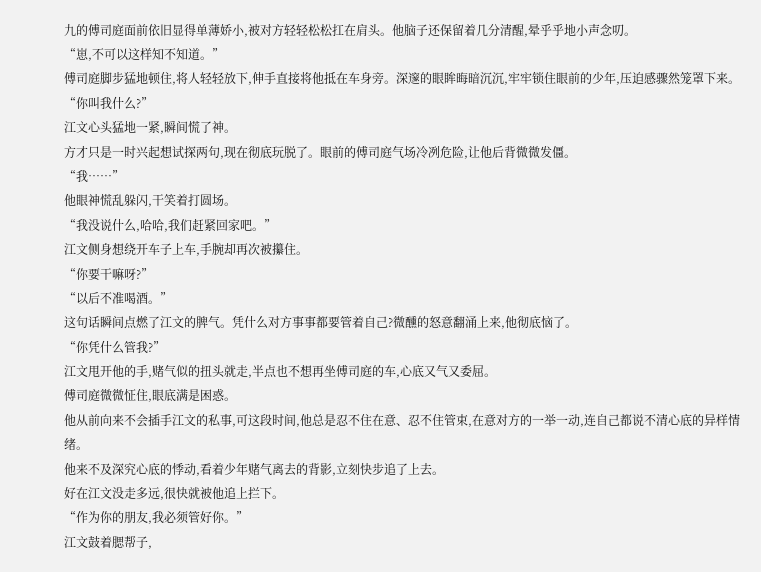九的傅司庭面前依旧显得单薄娇小,被对方轻轻松松扛在肩头。他脑子还保留着几分清醒,晕乎乎地小声念叨。
“崽,不可以这样知不知道。”
傅司庭脚步猛地顿住,将人轻轻放下,伸手直接将他抵在车身旁。深邃的眼眸晦暗沉沉,牢牢锁住眼前的少年,压迫感骤然笼罩下来。
“你叫我什么?”
江文心头猛地一紧,瞬间慌了神。
方才只是一时兴起想试探两句,现在彻底玩脱了。眼前的傅司庭气场冷冽危险,让他后背微微发僵。
“我……”
他眼神慌乱躲闪,干笑着打圆场。
“我没说什么,哈哈,我们赶紧回家吧。”
江文侧身想绕开车子上车,手腕却再次被攥住。
“你要干嘛呀?”
“以后不准喝酒。”
这句话瞬间点燃了江文的脾气。凭什么对方事事都要管着自己?微醺的怒意翻涌上来,他彻底恼了。
“你凭什么管我?”
江文甩开他的手,赌气似的扭头就走,半点也不想再坐傅司庭的车,心底又气又委屈。
傅司庭微微怔住,眼底满是困惑。
他从前向来不会插手江文的私事,可这段时间,他总是忍不住在意、忍不住管束,在意对方的一举一动,连自己都说不清心底的异样情绪。
他来不及深究心底的悸动,看着少年赌气离去的背影,立刻快步追了上去。
好在江文没走多远,很快就被他追上拦下。
“作为你的朋友,我必须管好你。”
江文鼓着腮帮子,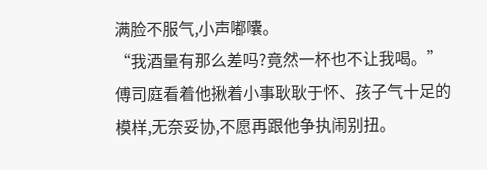满脸不服气,小声嘟囔。
“我酒量有那么差吗?竟然一杯也不让我喝。”
傅司庭看着他揪着小事耿耿于怀、孩子气十足的模样,无奈妥协,不愿再跟他争执闹别扭。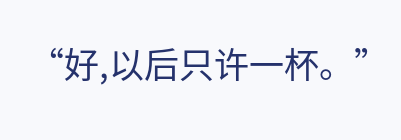“好,以后只许一杯。”